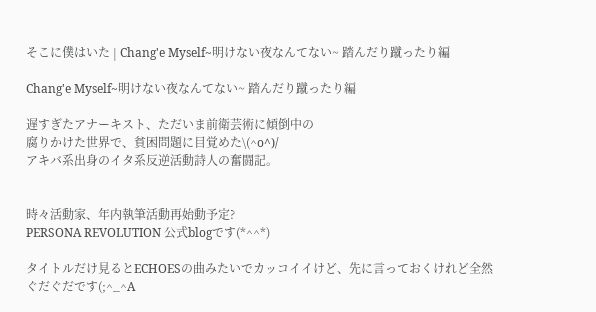そこに僕はいた | Chang'e Myself~明けない夜なんてない~ 踏んだり蹴ったり編

Chang'e Myself~明けない夜なんてない~ 踏んだり蹴ったり編

遅すぎたアナーキスト、ただいま前衛芸術に傾倒中の
腐りかけた世界で、貧困問題に目覚めた\(^o^)/
アキバ系出身のイタ系反逆活動詩人の奮闘記。


時々活動家、年内執筆活動再始動予定?
PERSONA REVOLUTION 公式blogです(*^^*)

タイトルだけ見るとECHOESの曲みたいでカッコイイけど、先に言っておくけれど全然ぐだぐだです(;^_^A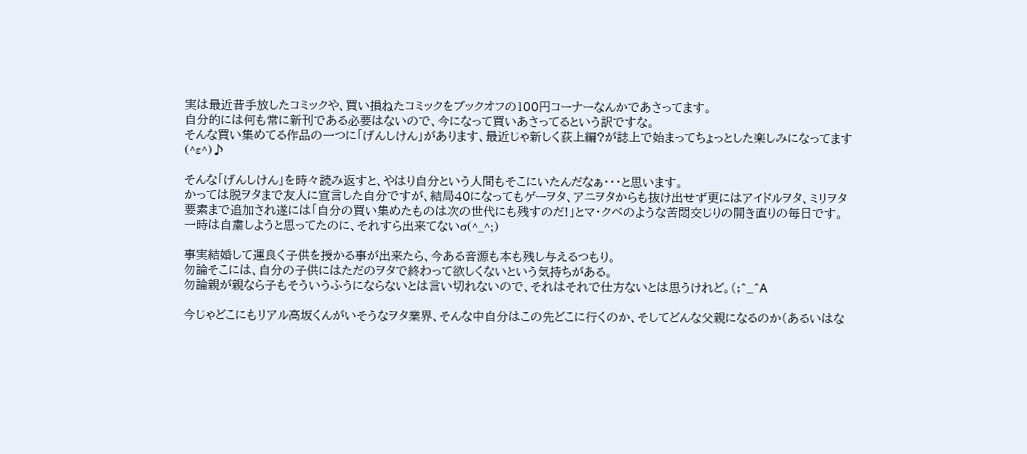実は最近昔手放したコミックや、買い損ねたコミックをブックオフの100円コーナーなんかであさってます。
自分的には何も常に新刊である必要はないので、今になって買いあさってるという訳ですな。
そんな買い集めてる作品の一つに「げんしけん」があります、最近じゃ新しく荻上編?が誌上で始まってちょっとした楽しみになってます(^ε^)♪

そんな「げんしけん」を時々読み返すと、やはり自分という人間もそこにいたんだなぁ・・・と思います。
かっては脱ヲタまで友人に宣言した自分ですが、結局40になってもゲーヲタ、アニヲタからも抜け出せず更にはアイドルヲタ、ミリヲタ要素まで追加され遂には「自分の買い集めたものは次の世代にも残すのだ!」とマ・クベのような苦悶交じりの開き直りの毎日です。
一時は自粛しようと思ってたのに、それすら出来てないσ(^_^;)

事実結婚して運良く子供を授かる事が出来たら、今ある音源も本も残し与えるつもり。
勿論そこには、自分の子供にはただのヲタで終わって欲しくないという気持ちがある。
勿論親が親なら子もそういうふうにならないとは言い切れないので、それはそれで仕方ないとは思うけれど。(;^_^A

今じゃどこにもリアル高坂くんがいそうなヲタ業界、そんな中自分はこの先どこに行くのか、そしてどんな父親になるのか(あるいはな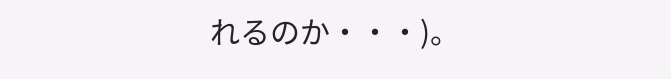れるのか・・・)。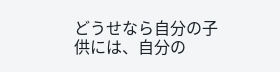どうせなら自分の子供には、自分の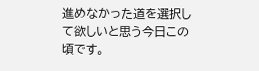進めなかった道を選択して欲しいと思う今日この頃です。